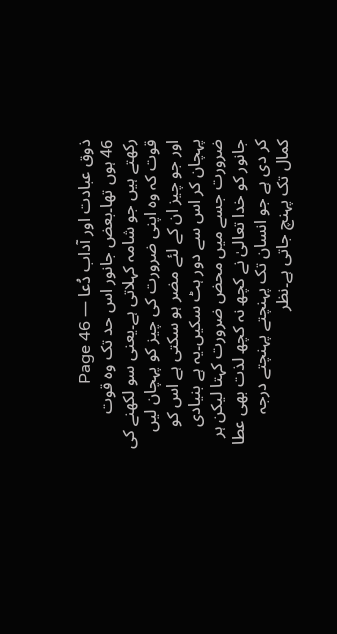ذوق عبادت اور آداب دُعا — Page 46
46 ہوں تھا۔بعض جانور اس حد تک وہ قوت رکھتے ہیں جو شامہ کہلاتی ہے۔یعنی سو لکھنے کی قوت کہ وہ اپنی ضرورت کی چیز کو پہچان لیں اور جو چیز ان کے لئے مضر ہو سکتی ہے اس کو پہچان کر اس سے دور ہٹ سکیں۔یہ ہے بنیادی ضرورت جسے میں محض ضرورت کہتا لیکن ہر جانور کو خدا تعالیٰ نے کچھ نہ کچھ لذت بھی عطا کر دی ہے جو انسان تک پہنچتے پہنچتے درجہ کمال تک پہنچ جاتی ہے۔نظر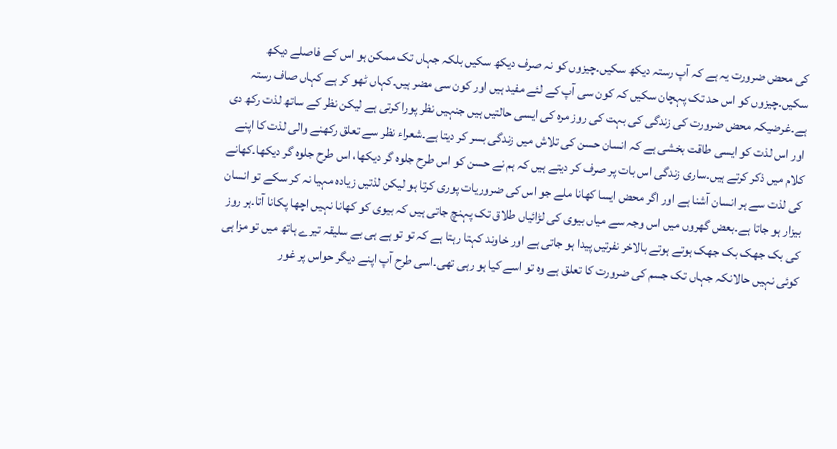کی محض ضرورت یہ ہے کہ آپ رستہ دیکھ سکیں۔چیزوں کو نہ صرف دیکھ سکیں بلکہ جہاں تک ممکن ہو اس کے فاصلے دیکھ سکیں۔چیزوں کو اس حد تک پہچان سکیں کہ کون سی آپ کے لئے مفید ہیں اور کون سی مضر ہیں۔کہاں ٹھو کر ہے کہاں صاف رستہ ہے۔غرضیکہ محض ضرورت کی زندگی کی بہت کی روز مرہ کی ایسی حالتیں ہیں جنہیں نظر پورا کرتی ہے لیکن نظر کے ساتھ لذت رکھ دی اور اس لذت کو ایسی طاقت بخشی ہے کہ انسان حسن کی تلاش میں زندگی بسر کر دیتا ہے۔شعراء نظر سے تعلق رکھنے والی لذت کا اپنے کلام میں ذکر کرتے ہیں۔ساری زندگی اس بات پر صرف کر دیتے ہیں کہ ہم نے حسن کو اس طرح جلوہ گر دیکھا، اس طرح جلوہ گر دیکھا۔کھانے کی لذت سے ہر انسان آشنا ہے اور اگر محض ایسا کھانا ملے جو اس کی ضروریات پوری کرتا ہو لیکن لذتیں زیادہ مہیا نہ کر سکے تو انسان بیزار ہو جاتا ہے۔بعض گھروں میں اس وجہ سے میاں بیوی کی لڑائیاں طلاق تک پہنچ جاتی ہیں کہ بیوی کو کھانا نہیں اچھا پکانا آتا۔ہر روز کی بک جھک بک جھک ہوتے ہوتے بالاخر نفرتیں پیدا ہو جاتی ہے اور خاوند کہتا رہتا ہے کہ تو تو ہے ہی بے سلیقہ تیرے ہاتھ میں تو مزا ہی کوئی نہیں حالانکہ جہاں تک جسم کی ضرورت کا تعلق ہے وہ تو اسے کیا ہو رہی تھی۔اسی طرح آپ اپنے دیگر حواس پر غور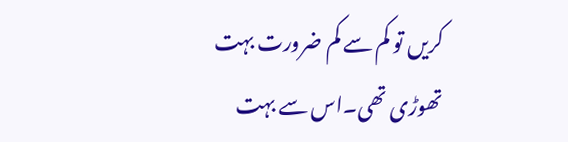کریں تو کم سے کم ضرورت بہت تھوڑی تھی۔اس سے بہت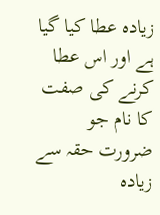زیادہ عطا کیا گیا ہے اور اس عطا کرنے کی صفت کا نام جو ضرورت حقہ سے زیادہ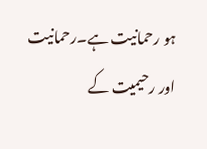ہو رحمانیت ہے۔رحمانیت اور رحیمیت کے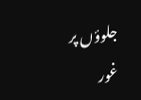جلوؤں پر غور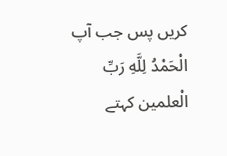کریں پس جب آپ الْحَمْدُ لِلَّهِ رَبِّ الْعلمین کہتے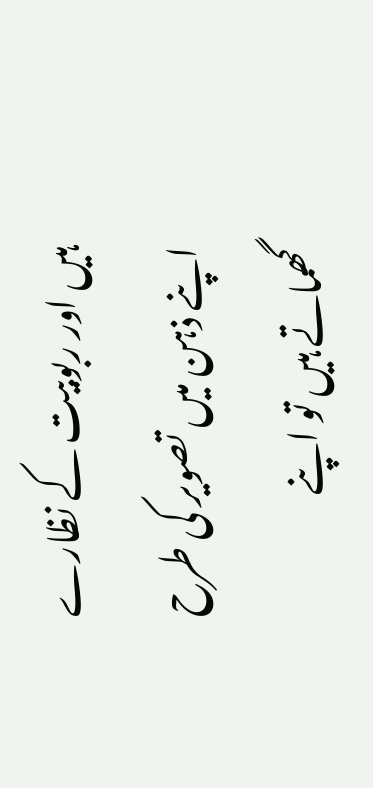ہیں اور ربوبیت کے نظارے اپنے ذہن میں تصویر کی طرح گھماتے ہیں تو اپنے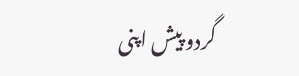گردو پیش اپنی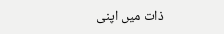ذات میں اپنی